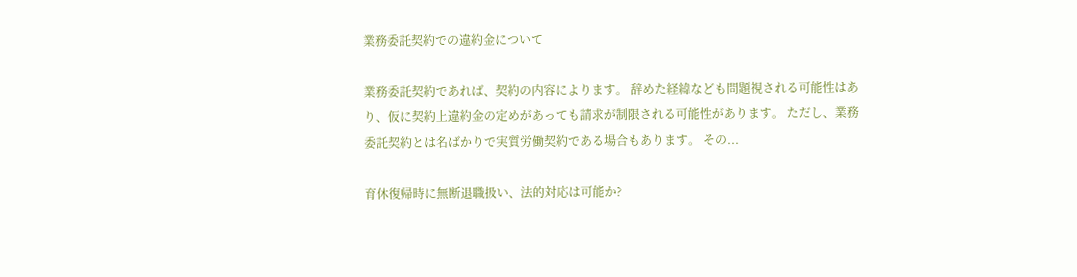業務委託契約での違約金について

業務委託契約であれば、契約の内容によります。 辞めた経緯なども問題視される可能性はあり、仮に契約上違約金の定めがあっても請求が制限される可能性があります。 ただし、業務委託契約とは名ばかりで実質労働契約である場合もあります。 その...

育休復帰時に無断退職扱い、法的対応は可能か?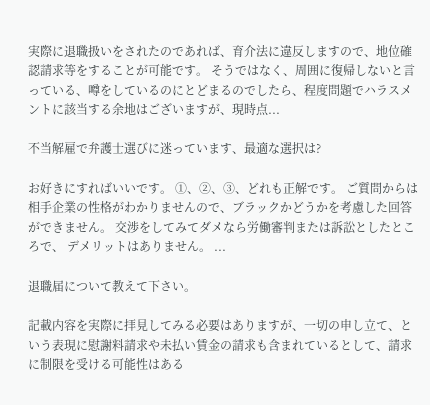実際に退職扱いをされたのであれば、育介法に違反しますので、地位確認請求等をすることが可能です。 そうではなく、周囲に復帰しないと言っている、噂をしているのにとどまるのでしたら、程度問題でハラスメントに該当する余地はございますが、現時点...

不当解雇で弁護士選びに迷っています、最適な選択は?

お好きにすればいいです。 ①、②、③、どれも正解です。 ご質問からは相手企業の性格がわかりませんので、ブラックかどうかを考慮した回答ができません。 交渉をしてみてダメなら労働審判または訴訟としたところで、 デメリットはありません。 ...

退職届について教えて下さい。

記載内容を実際に拝見してみる必要はありますが、一切の申し立て、という表現に慰謝料請求や未払い賃金の請求も含まれているとして、請求に制限を受ける可能性はある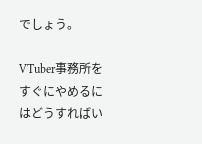でしょう。

VTuber事務所をすぐにやめるにはどうすればい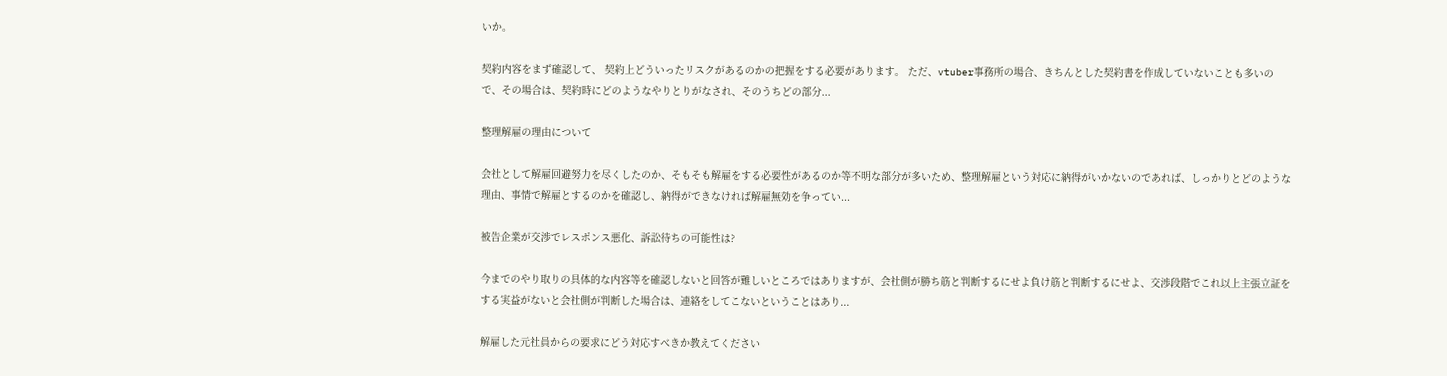いか。

契約内容をまず確認して、 契約上どういったリスクがあるのかの把握をする必要があります。 ただ、vtuber事務所の場合、きちんとした契約書を作成していないことも多いので、その場合は、契約時にどのようなやりとりがなされ、そのうちどの部分...

整理解雇の理由について

会社として解雇回避努力を尽くしたのか、そもそも解雇をする必要性があるのか等不明な部分が多いため、整理解雇という対応に納得がいかないのであれば、しっかりとどのような理由、事情で解雇とするのかを確認し、納得ができなければ解雇無効を争ってい...

被告企業が交渉でレスポンス悪化、訴訟待ちの可能性は?

今までのやり取りの具体的な内容等を確認しないと回答が難しいところではありますが、会社側が勝ち筋と判断するにせよ負け筋と判断するにせよ、交渉段階でこれ以上主張立証をする実益がないと会社側が判断した場合は、連絡をしてこないということはあり...

解雇した元社員からの要求にどう対応すべきか教えてください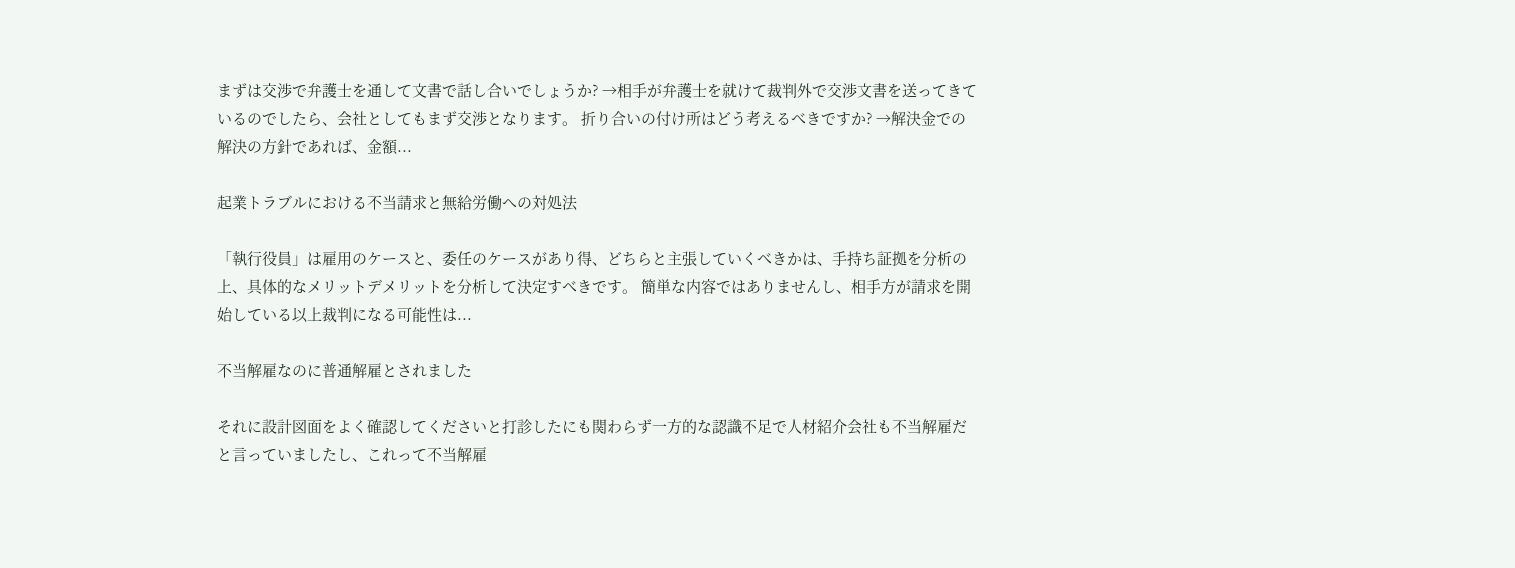まずは交渉で弁護士を通して文書で話し合いでしょうか? →相手が弁護士を就けて裁判外で交渉文書を送ってきているのでしたら、会社としてもまず交渉となります。 折り合いの付け所はどう考えるべきですか? →解決金での解決の方針であれば、金額...

起業トラブルにおける不当請求と無給労働への対処法

「執行役員」は雇用のケースと、委任のケースがあり得、どちらと主張していくべきかは、手持ち証拠を分析の上、具体的なメリットデメリットを分析して決定すべきです。 簡単な内容ではありませんし、相手方が請求を開始している以上裁判になる可能性は...

不当解雇なのに普通解雇とされました

それに設計図面をよく確認してくださいと打診したにも関わらず一方的な認識不足で人材紹介会社も不当解雇だと言っていましたし、これって不当解雇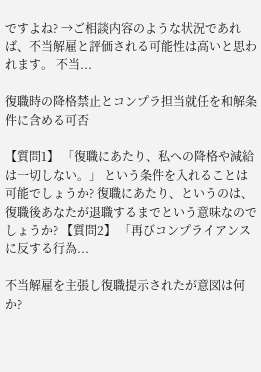ですよね? →ご相談内容のような状況であれば、不当解雇と評価される可能性は高いと思われます。 不当...

復職時の降格禁止とコンプラ担当就任を和解条件に含める可否

【質問1】 「復職にあたり、私への降格や減給は一切しない。」 という条件を入れることは可能でしょうか? 復職にあたり、というのは、復職後あなたが退職するまでという意味なのでしょうか? 【質問2】 「再びコンプライアンスに反する行為...

不当解雇を主張し復職提示されたが意図は何か?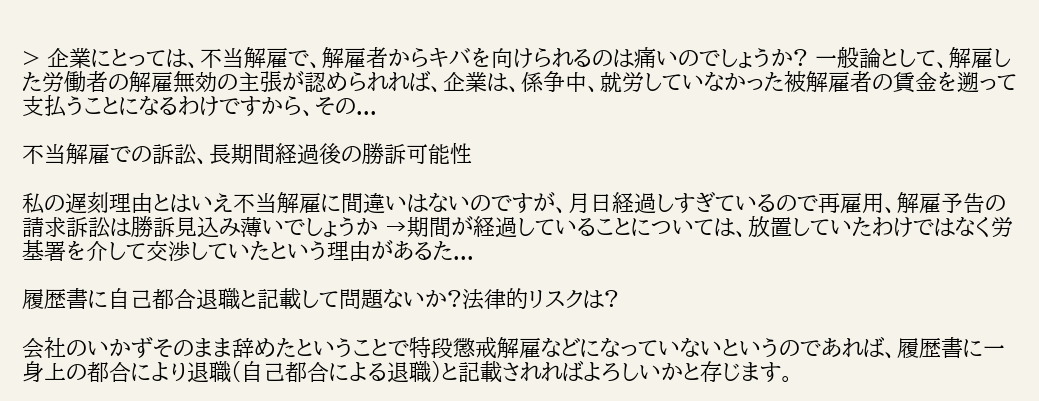> 企業にとっては、不当解雇で、解雇者からキバを向けられるのは痛いのでしょうか? 一般論として、解雇した労働者の解雇無効の主張が認められれば、企業は、係争中、就労していなかった被解雇者の賃金を遡って支払うことになるわけですから、その...

不当解雇での訴訟、長期間経過後の勝訴可能性

私の遅刻理由とはいえ不当解雇に間違いはないのですが、月日経過しすぎているので再雇用、解雇予告の請求訴訟は勝訴見込み薄いでしょうか →期間が経過していることについては、放置していたわけではなく労基署を介して交渉していたという理由があるた...

履歴書に自己都合退職と記載して問題ないか?法律的リスクは?

会社のいかずそのまま辞めたということで特段懲戒解雇などになっていないというのであれば、履歴書に一身上の都合により退職(自己都合による退職)と記載されればよろしいかと存じます。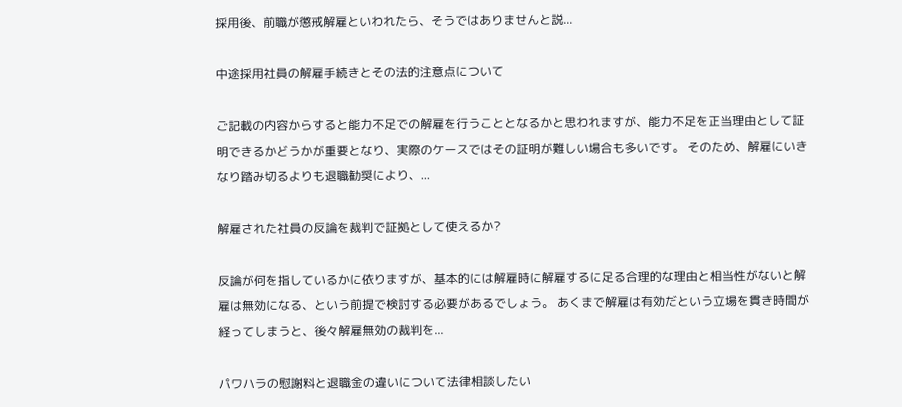採用後、前職が懲戒解雇といわれたら、そうではありませんと説...

中途採用社員の解雇手続きとその法的注意点について

ご記載の内容からすると能力不足での解雇を行うこととなるかと思われますが、能力不足を正当理由として証明できるかどうかが重要となり、実際のケースではその証明が難しい場合も多いです。 そのため、解雇にいきなり踏み切るよりも退職勧奨により、...

解雇された社員の反論を裁判で証拠として使えるか?

反論が何を指しているかに依りますが、基本的には解雇時に解雇するに足る合理的な理由と相当性がないと解雇は無効になる、という前提で検討する必要があるでしょう。 あくまで解雇は有効だという立場を貫き時間が経ってしまうと、後々解雇無効の裁判を...

パワハラの慰謝料と退職金の違いについて法律相談したい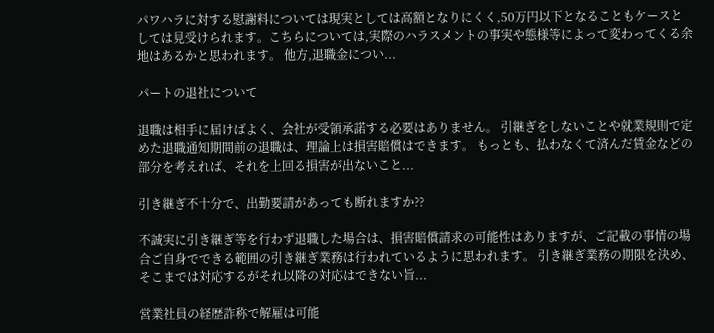パワハラに対する慰謝料については現実としては高額となりにくく,50万円以下となることもケースとしては見受けられます。こちらについては,実際のハラスメントの事実や態様等によって変わってくる余地はあるかと思われます。 他方,退職金につい...

パートの退社について

退職は相手に届けばよく、会社が受領承諾する必要はありません。 引継ぎをしないことや就業規則で定めた退職通知期間前の退職は、理論上は損害賠償はできます。 もっとも、払わなくて済んだ賃金などの部分を考えれば、それを上回る損害が出ないこと...

引き継ぎ不十分で、出勤要請があっても断れますか??

不誠実に引き継ぎ等を行わず退職した場合は、損害賠償請求の可能性はありますが、ご記載の事情の場合ご自身でできる範囲の引き継ぎ業務は行われているように思われます。 引き継ぎ業務の期限を決め、そこまでは対応するがそれ以降の対応はできない旨...

営業社員の経歴詐称で解雇は可能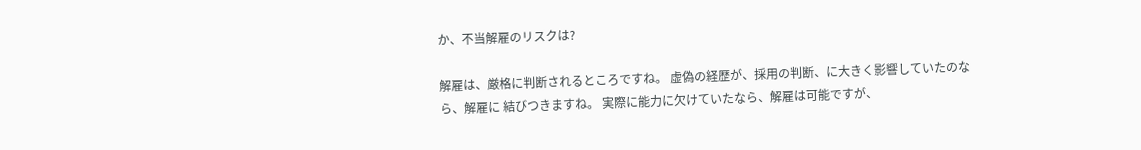か、不当解雇のリスクは?

解雇は、厳格に判断されるところですね。 虚偽の経歴が、採用の判断、に大きく影響していたのなら、解雇に 結びつきますね。 実際に能力に欠けていたなら、解雇は可能ですが、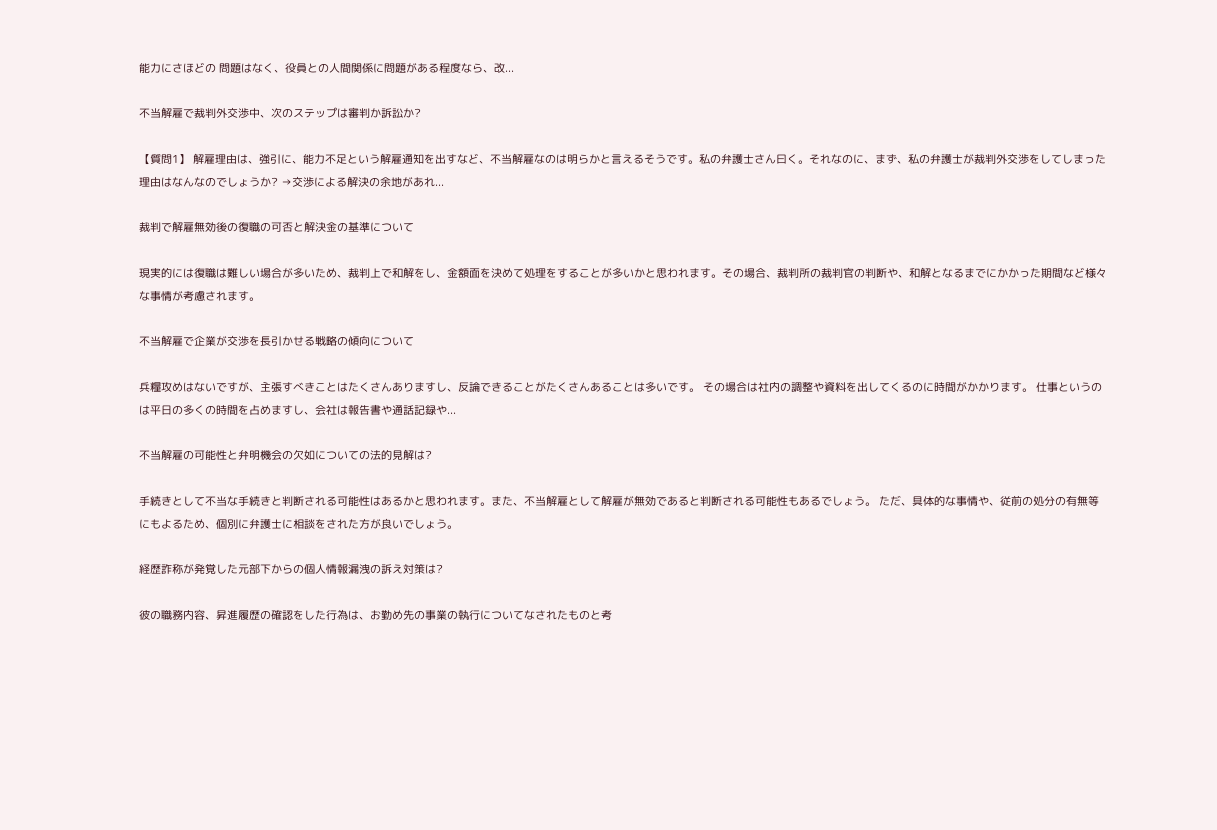能力にさほどの 問題はなく、役員との人間関係に問題がある程度なら、改...

不当解雇で裁判外交渉中、次のステップは審判か訴訟か?

【質問1】 解雇理由は、強引に、能力不足という解雇通知を出すなど、不当解雇なのは明らかと言えるそうです。私の弁護士さん曰く。それなのに、まず、私の弁護士が裁判外交渉をしてしまった理由はなんなのでしょうか? →交渉による解決の余地があれ...

裁判で解雇無効後の復職の可否と解決金の基準について

現実的には復職は難しい場合が多いため、裁判上で和解をし、金額面を決めて処理をすることが多いかと思われます。その場合、裁判所の裁判官の判断や、和解となるまでにかかった期間など様々な事情が考慮されます。

不当解雇で企業が交渉を長引かせる戦略の傾向について

兵糧攻めはないですが、主張すべきことはたくさんありますし、反論できることがたくさんあることは多いです。 その場合は社内の調整や資料を出してくるのに時間がかかります。 仕事というのは平日の多くの時間を占めますし、会社は報告書や通話記録や...

不当解雇の可能性と弁明機会の欠如についての法的見解は?

手続きとして不当な手続きと判断される可能性はあるかと思われます。また、不当解雇として解雇が無効であると判断される可能性もあるでしょう。 ただ、具体的な事情や、従前の処分の有無等にもよるため、個別に弁護士に相談をされた方が良いでしょう。

経歴詐称が発覚した元部下からの個人情報漏洩の訴え対策は?

彼の職務内容、昇進履歴の確認をした行為は、お勤め先の事業の執行についてなされたものと考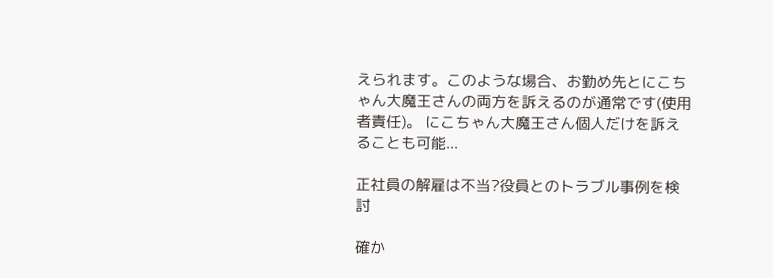えられます。このような場合、お勤め先とにこちゃん大魔王さんの両方を訴えるのが通常です(使用者責任)。 にこちゃん大魔王さん個人だけを訴えることも可能...

正社員の解雇は不当?役員とのトラブル事例を検討

確か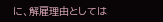に、解雇理由としては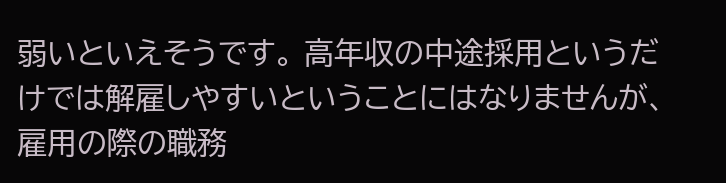弱いといえそうです。 高年収の中途採用というだけでは解雇しやすいということにはなりませんが、雇用の際の職務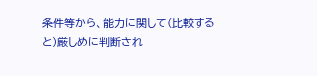条件等から、能力に関して(比較すると)厳しめに判断され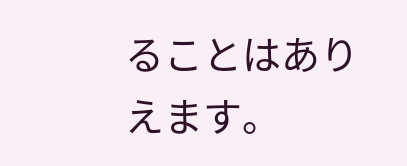ることはありえます。